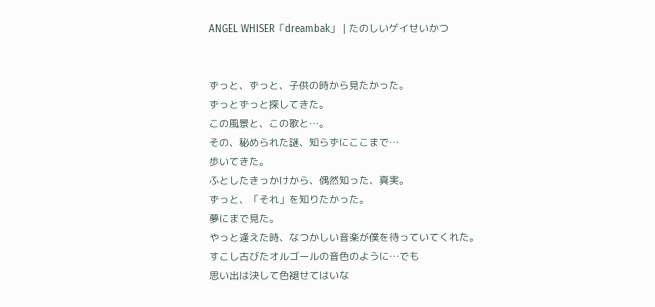ANGEL WHISER「dreambak」 | たのしいゲイせいかつ


ずっと、ずっと、子供の時から見たかった。
ずっとずっと探してきた。
この風景と、この歌と…。
その、秘められた謎、知らずにここまで…
歩いてきた。
ふとしたきっかけから、偶然知った、真実。
ずっと、「それ」を知りたかった。
夢にまで見た。
やっと逢えた時、なつかしい音楽が僕を待っていてくれた。
すこし古びたオルゴールの音色のように…でも
思い出は決して色褪せてはいな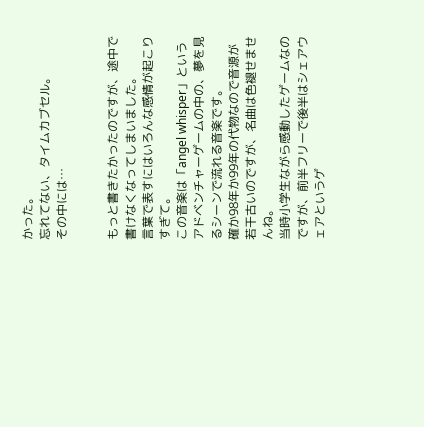かった。
忘れてない、タイムカブセル。
その中には…


もっと書きたかったのですが、途中で書けなくなってしまいました。
言葉で表すにはいろんな感情が起こりすぎて。
この音楽は「angel whisper」というアドベンチャーゲームの中の、夢を見るシーンで流れる音楽です。
確か98年か99年の代物なので音源が若干古いのですが、名曲は色褪せませんね。
当時小学生ながら感動したゲームなのですが、前半フリーで後半はシェアウェアというゲ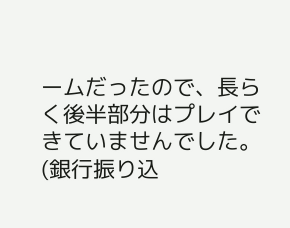ームだったので、長らく後半部分はプレイできていませんでした。(銀行振り込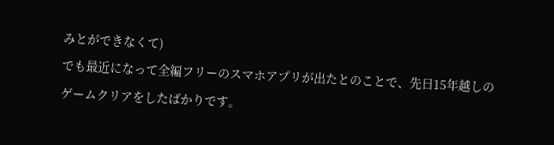みとができなくて)
でも最近になって全編フリーのスマホアプリが出たとのことで、先日15年越しのゲームクリアをしたばかりです。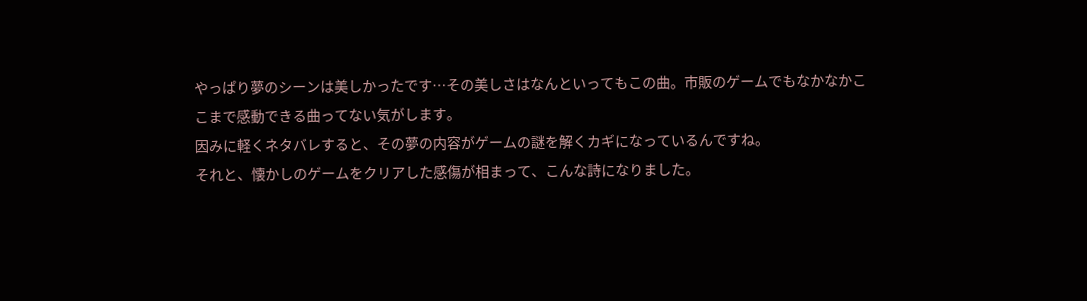やっぱり夢のシーンは美しかったです…その美しさはなんといってもこの曲。市販のゲームでもなかなかここまで感動できる曲ってない気がします。
因みに軽くネタバレすると、その夢の内容がゲームの謎を解くカギになっているんですね。
それと、懐かしのゲームをクリアした感傷が相まって、こんな詩になりました。